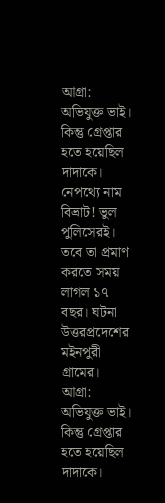আগ্রা: অভিযুক্ত ভাই। কিন্তু গ্রেপ্তার হতে হয়েছিল দাদাকে। নেপথ্যে নাম বিভ্রাট! ভুল পুলিসেরই। তবে তা প্রমাণ করতে সময় লাগল ১৭ বছর। ঘটনা উত্তরপ্রদেশের মইনপুরী গ্রামের।
আগ্রা: অভিযুক্ত ভাই। কিন্তু গ্রেপ্তার হতে হয়েছিল দাদাকে।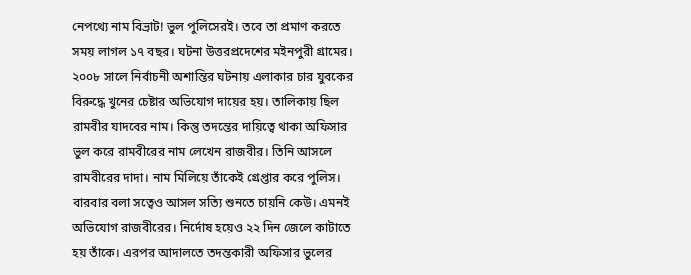নেপথ্যে নাম বিভ্রাট! ভুল পুলিসেরই। তবে তা প্রমাণ করতে সময় লাগল ১৭ বছর। ঘটনা উত্তরপ্রদেশের মইনপুরী গ্রামের।
২০০৮ সালে নির্বাচনী অশান্তির ঘটনায় এলাকার চার যুবকের বিরুদ্ধে খুনের চেষ্টার অভিযোগ দায়ের হয়। তালিকায় ছিল রামবীর যাদবের নাম। কিন্তু তদন্তের দায়িত্বে থাকা অফিসার ভুল করে রামবীরের নাম লেখেন রাজবীর। তিনি আসলে রামবীরের দাদা। নাম মিলিয়ে তাঁকেই গ্রেপ্তার করে পুলিস। বারবার বলা সত্বেও আসল সত্যি শুনতে চায়নি কেউ। এমনই অভিযোগ রাজবীরের। নির্দোষ হয়েও ২২ দিন জেলে কাটাতে হয় তাঁকে। এরপর আদালতে তদন্তকারী অফিসার ভুলের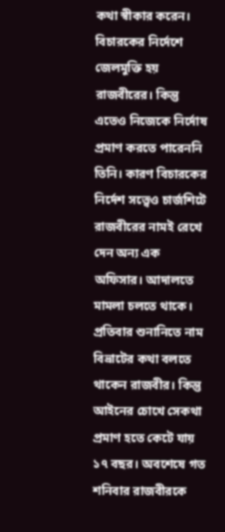কথা স্বীকার করেন। বিচারকের নির্দেশে জেলমুক্তি হয় রাজবীরের। কিন্তু এতেও নিজেকে নির্দোষ প্রমাণ করতে পারেননি তিনি। কারণ বিচারকের নির্দেশ সত্ত্বেও চার্জশিটে রাজবীরের নামই রেখে দেন অন্য এক অফিসার। আদালতে মামলা চলতে থাকে। প্রতিবার শুনানিতে নাম বিভ্রাটের কথা বলতে থাকেন রাজবীর। কিন্তু আইনের চোখে সেকথা প্রমাণ হতে কেটে যায় ১৭ বছর। অবশেষে গত শনিবার রাজবীরকে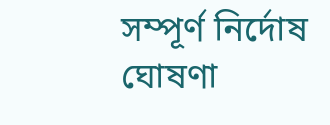সম্পূর্ণ নির্দোষ ঘোষণা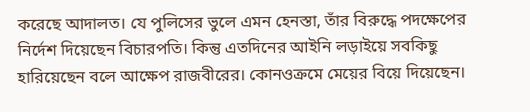করেছে আদালত। যে পুলিসের ভুলে এমন হেনস্তা, তাঁর বিরুদ্ধে পদক্ষেপের নির্দেশ দিয়েছেন বিচারপতি। কিন্তু এতদিনের আইনি লড়াইয়ে সবকিছু হারিয়েছেন বলে আক্ষেপ রাজবীরের। কোনওক্রমে মেয়ের বিয়ে দিয়েছেন।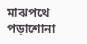মাঝপথে পড়াশোনা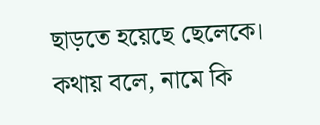ছাড়তে হয়েছে ছেলেকে। কথায় বলে, নামে কি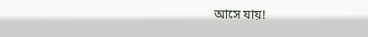আসে যায়!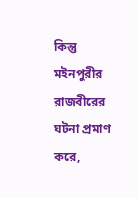কিন্তু মইনপুরীর রাজবীরের ঘটনা প্রমাণ করে,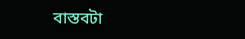বাস্তবটা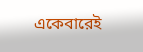একেবারেই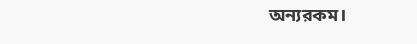অন্যরকম।